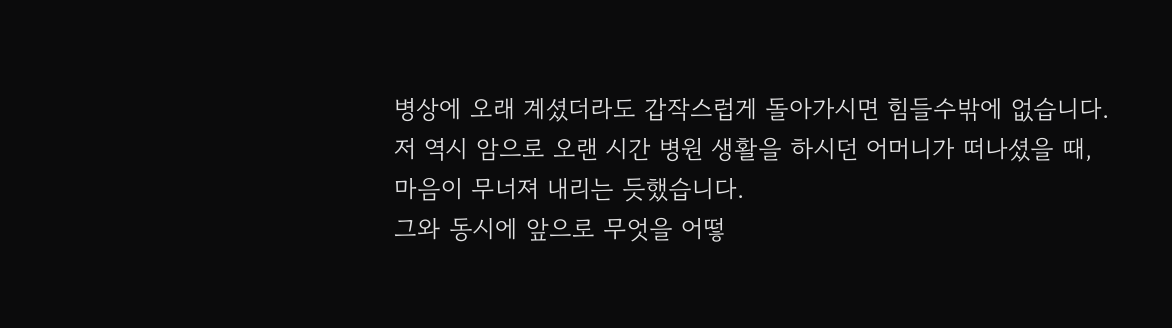병상에 오래 계셨더라도 갑작스럽게 돌아가시면 힘들수밖에 없습니다.
저 역시 암으로 오랜 시간 병원 생활을 하시던 어머니가 떠나셨을 때,
마음이 무너져 내리는 듯했습니다.
그와 동시에 앞으로 무엇을 어떻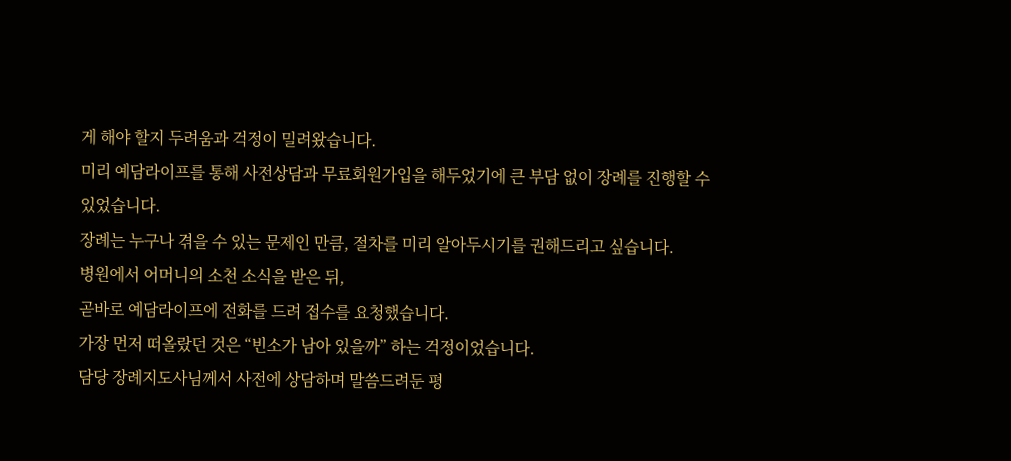게 해야 할지 두려움과 걱정이 밀려왔습니다.
미리 예담라이프를 통해 사전상담과 무료회원가입을 해두었기에 큰 부담 없이 장례를 진행할 수 있었습니다.
장례는 누구나 겪을 수 있는 문제인 만큼, 절차를 미리 알아두시기를 권해드리고 싶습니다.
병원에서 어머니의 소천 소식을 받은 뒤,
곧바로 예담라이프에 전화를 드려 접수를 요청했습니다.
가장 먼저 떠올랐던 것은 “빈소가 남아 있을까” 하는 걱정이었습니다.
담당 장례지도사님께서 사전에 상담하며 말씀드려둔 평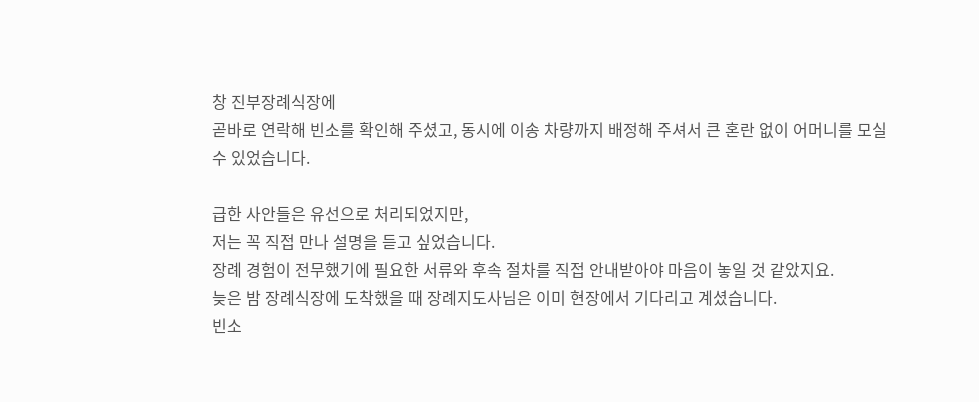창 진부장례식장에
곧바로 연락해 빈소를 확인해 주셨고, 동시에 이송 차량까지 배정해 주셔서 큰 혼란 없이 어머니를 모실 수 있었습니다.

급한 사안들은 유선으로 처리되었지만,
저는 꼭 직접 만나 설명을 듣고 싶었습니다.
장례 경험이 전무했기에 필요한 서류와 후속 절차를 직접 안내받아야 마음이 놓일 것 같았지요.
늦은 밤 장례식장에 도착했을 때 장례지도사님은 이미 현장에서 기다리고 계셨습니다.
빈소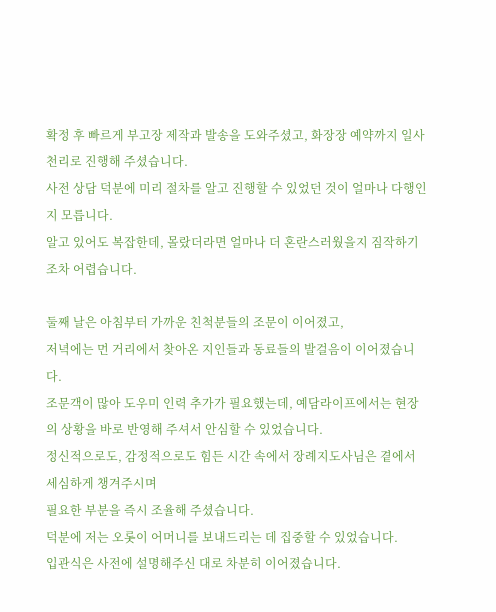확정 후 빠르게 부고장 제작과 발송을 도와주셨고, 화장장 예약까지 일사천리로 진행해 주셨습니다.
사전 상담 덕분에 미리 절차를 알고 진행할 수 있었던 것이 얼마나 다행인지 모릅니다.
알고 있어도 복잡한데, 몰랐더라면 얼마나 더 혼란스러웠을지 짐작하기조차 어렵습니다.

둘째 날은 아침부터 가까운 친척분들의 조문이 이어졌고,
저녁에는 먼 거리에서 찾아온 지인들과 동료들의 발걸음이 이어졌습니다.
조문객이 많아 도우미 인력 추가가 필요했는데, 예담라이프에서는 현장의 상황을 바로 반영해 주셔서 안심할 수 있었습니다.
정신적으로도, 감정적으로도 힘든 시간 속에서 장례지도사님은 곁에서 세심하게 챙겨주시며
필요한 부분을 즉시 조율해 주셨습니다.
덕분에 저는 오롯이 어머니를 보내드리는 데 집중할 수 있었습니다.
입관식은 사전에 설명해주신 대로 차분히 이어졌습니다.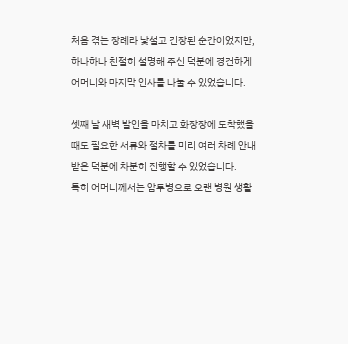처음 겪는 장례라 낯설고 긴장된 순간이었지만,
하나하나 친절히 설명해 주신 덕분에 경건하게 어머니와 마지막 인사를 나눌 수 있었습니다.

셋째 날 새벽 발인을 마치고 화장장에 도착했을 때도 필요한 서류와 절차를 미리 여러 차례 안내받은 덕분에 차분히 진행할 수 있었습니다.
특히 어머니께서는 암투병으로 오랜 병원 생활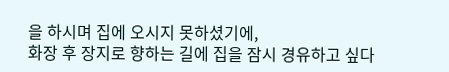을 하시며 집에 오시지 못하셨기에,
화장 후 장지로 향하는 길에 집을 잠시 경유하고 싶다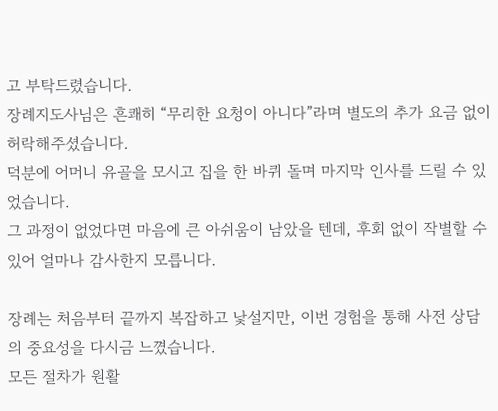고 부탁드렸습니다.
장례지도사님은 흔쾌히 “무리한 요청이 아니다”라며 별도의 추가 요금 없이 허락해주셨습니다.
덕분에 어머니 유골을 모시고 집을 한 바퀴 돌며 마지막 인사를 드릴 수 있었습니다.
그 과정이 없었다면 마음에 큰 아쉬움이 남았을 텐데, 후회 없이 작별할 수 있어 얼마나 감사한지 모릅니다.

장례는 처음부터 끝까지 복잡하고 낯설지만, 이번 경험을 통해 사전 상담의 중요성을 다시금 느꼈습니다.
모든 절차가 원활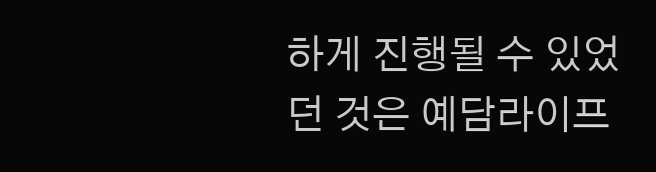하게 진행될 수 있었던 것은 예담라이프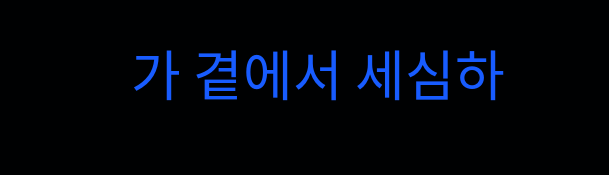가 곁에서 세심하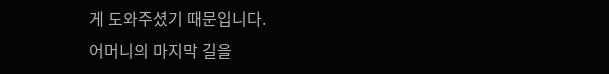게 도와주셨기 때문입니다.
어머니의 마지막 길을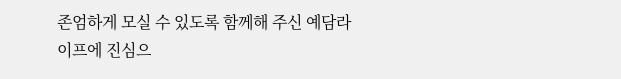존엄하게 모실 수 있도록 함께해 주신 예담라이프에 진심으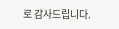로 감사드립니다.